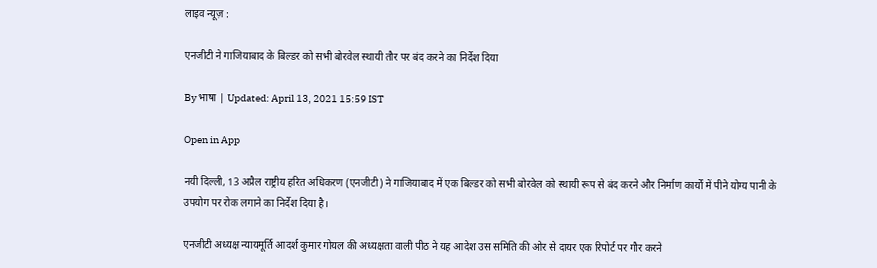लाइव न्यूज़ :

एनजीटी ने गाजियाबाद के बिल्डर को सभी बोरवेल स्थायी तौर पर बंद करने का निर्देश दिया

By भाषा | Updated: April 13, 2021 15:59 IST

Open in App

नयी दिल्ली, 13 अप्रैल राष्ट्रीय हरित अधिकरण (एनजीटी) ने गाजियाबाद में एक बिल्डर को सभी बोरवेल को स्थायी रूप से बंद करने और निर्माण कार्यों में पीने योग्य पानी के उपयोग पर रोक लगाने का निर्देश दिया है।

एनजीटी अध्यक्ष न्यायमूर्ति आदर्श कुमार गोयल की अध्यक्षता वाली पीठ ने यह आदेश उस समिति की ओर से दायर एक रिपोर्ट पर गौर करने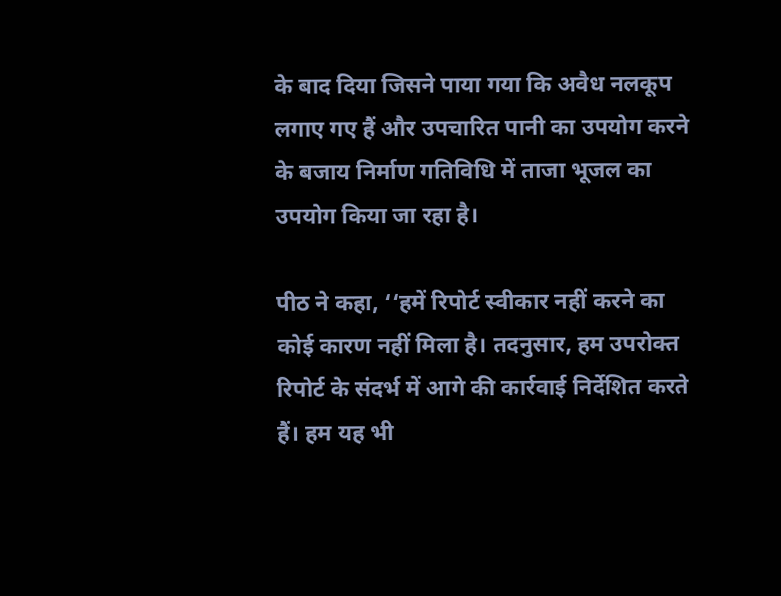के बाद दिया जिसने पाया गया कि अवैध नलकूप लगाए गए हैं और उपचारित पानी का उपयोग करने के बजाय निर्माण गतिविधि में ताजा भूजल का उपयोग किया जा रहा है।

पीठ ने कहा, ‘‘हमें रिपोर्ट स्वीकार नहीं करने का कोई कारण नहीं मिला है। तदनुसार, हम उपरोक्त रिपोर्ट के संदर्भ में आगे की कार्रवाई निर्देशित करते हैं। हम यह भी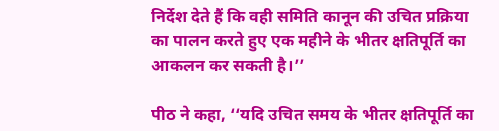निर्देश देते हैं कि वही समिति कानून की उचित प्रक्रिया का पालन करते हुए एक महीने के भीतर क्षतिपूर्ति का आकलन कर सकती है।’’

पीठ ने कहा, ‘‘यदि उचित समय के भीतर क्षतिपूर्ति का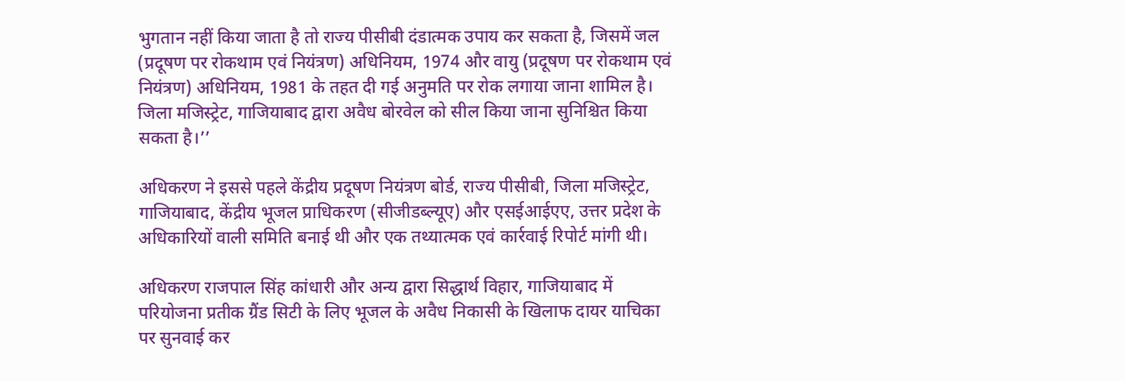भुगतान नहीं किया जाता है तो राज्य पीसीबी दंडात्मक उपाय कर सकता है, जिसमें जल (प्रदूषण पर रोकथाम एवं नियंत्रण) अधिनियम, 1974 और वायु (प्रदूषण पर रोकथाम एवं नियंत्रण) अधिनियम, 1981 के तहत दी गई अनुमति पर रोक लगाया जाना शामिल है। जिला मजिस्ट्रेट, गाजियाबाद द्वारा अवैध बोरवेल को सील किया जाना सुनिश्चित किया सकता है।’’

अधिकरण ने इससे पहले केंद्रीय प्रदूषण नियंत्रण बोर्ड, राज्य पीसीबी, जिला मजिस्ट्रेट, गाजियाबाद, केंद्रीय भूजल प्राधिकरण (सीजीडब्ल्यूए) और एसईआईएए, उत्तर प्रदेश के अधिकारियों वाली समिति बनाई थी और एक तथ्यात्मक एवं कार्रवाई रिपोर्ट मांगी थी।

अधिकरण राजपाल सिंह कांधारी और अन्य द्वारा सिद्धार्थ विहार, गाजियाबाद में परियोजना प्रतीक ग्रैंड सिटी के लिए भूजल के अवैध निकासी के खिलाफ दायर याचिका पर सुनवाई कर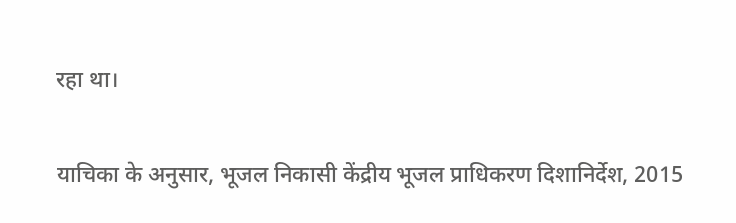रहा था।

याचिका के अनुसार, भूजल निकासी केंद्रीय भूजल प्राधिकरण दिशानिर्देश, 2015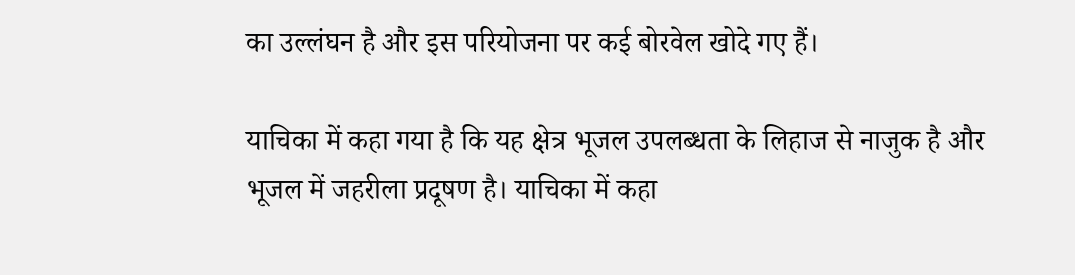का उल्लंघन है और इस परियोजना पर कई बोरवेल खोदे गए हैं।

याचिका में कहा गया है कि यह क्षेत्र भूजल उपलब्धता के लिहाज से नाजुक है और भूजल में जहरीला प्रदूषण है। याचिका में कहा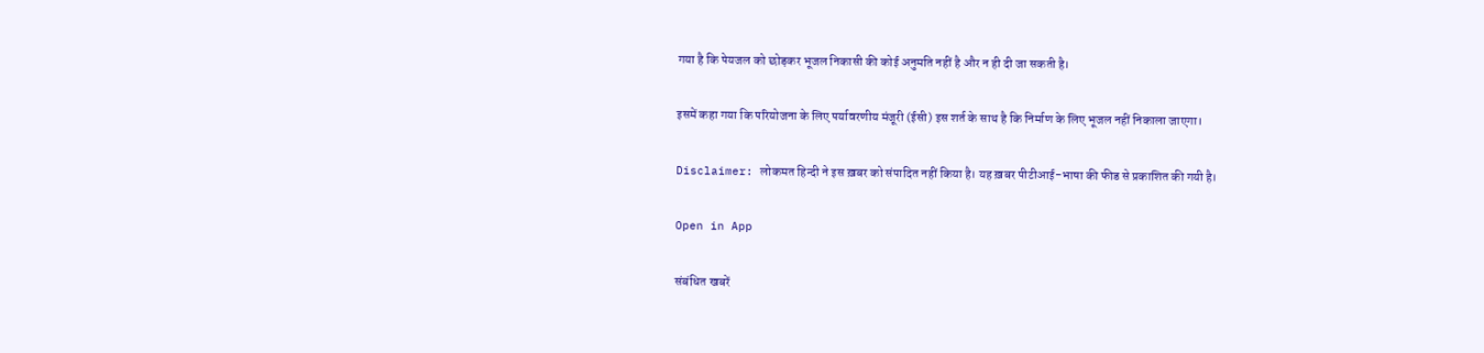गया है कि पेयजल को छोड़कर भूजल निकासी की कोई अनुमति नहीं है और न ही दी जा सकती है।

इसमें कहा गया कि परियोजना के लिए पर्यावरणीय मंजूरी (ईसी) इस शर्त के साथ है कि निर्माण के लिए भूजल नहीं निकाला जाएगा।

Disclaimer: लोकमत हिन्दी ने इस ख़बर को संपादित नहीं किया है। यह ख़बर पीटीआई-भाषा की फीड से प्रकाशित की गयी है।

Open in App

संबंधित खबरें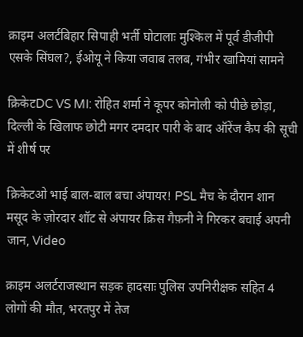क्राइम अलर्टबिहार सिपाही भर्ती घोटालाः मुश्किल में पूर्व डीजीपी एसके सिंघल?, ईओयू ने किया जवाब तलब, गंभीर खामियां सामने

क्रिकेटDC VS MI: रोहित शर्मा ने कूपर कोनोली को पीछे छोड़ा, दिल्ली के खिलाफ छोटी मगर दमदार पारी के बाद ऑरेंज कैप की सूची में शीर्ष पर

क्रिकेटओ भाई बाल-बाल बचा अंपायर! PSL मैच के दौरान शान मसूद के ज़ोरदार शॉट से अंपायर क्रिस गैफ़नी ने गिरकर बचाई अपनी जान, Video

क्राइम अलर्टराजस्थान सड़क हादसाः पुलिस उपनिरीक्षक सहित 4 लोगों की मौत, भरतपुर में तेज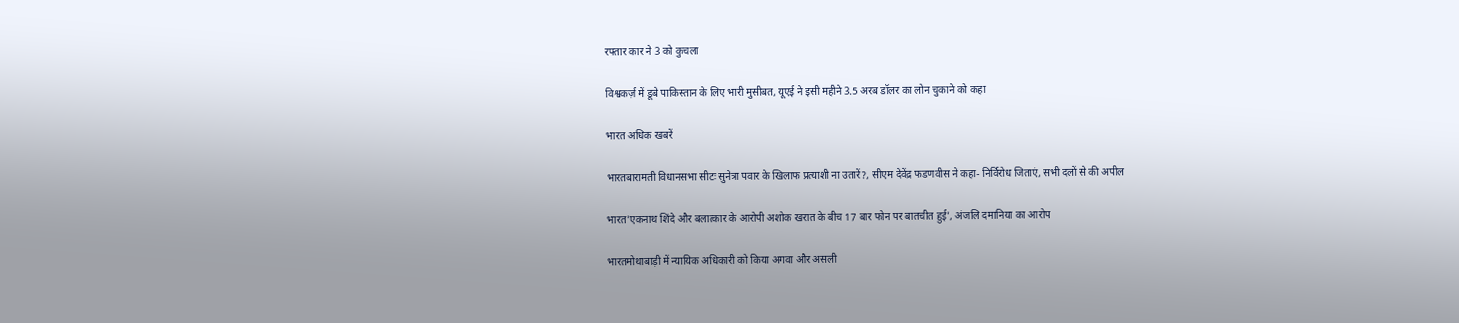रफ्तार कार ने 3 को कुचला

विश्वकर्ज़ में डूबे पाकिस्तान के लिए भारी मुसीबत, यूएई ने इसी महीने 3.5 अरब डॉलर का लोन चुकाने को कहा

भारत अधिक खबरें

भारतबारामती विधानसभा सीटः सुनेत्रा पवार के खिलाफ प्रत्याशी ना उतारें?, सीएम देवेंद्र फडणवीस ने कहा- निर्विरोध जिताएं, सभी दलों से की अपील

भारत'एकनाथ शिंदे और बलात्कार के आरोपी अशोक खरात के बीच 17 बार फोन पर बातचीत हुई', अंजलि दमानिया का आरोप

भारतमोथाबाड़ी में न्यायिक अधिकारी को किया अगवा और असली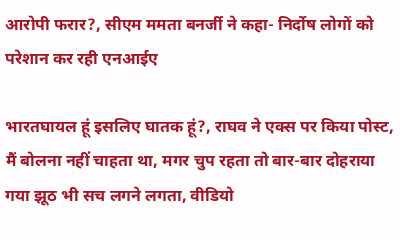आरोपी फरार?, सीएम ममता बनर्जी ने कहा- निर्दोष लोगों को परेशान कर रही एनआईए

भारतघायल हूं इसलिए घातक हूं?, राघव ने एक्स पर किया पोस्ट, मैं बोलना नहीं चाहता था, मगर चुप रहता तो बार-बार दोहराया गया झूठ भी सच लगने लगता, वीडियो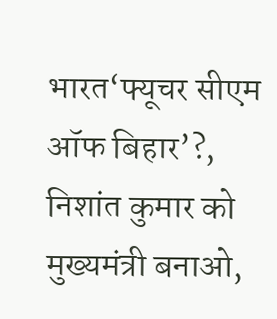भारत‘फ्यूचर सीएम ऑफ बिहार’?, निशांत कुमार को मुख्यमंत्री बनाओ,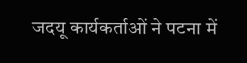जदयू कार्यकर्ताओं ने पटना में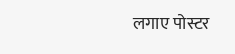लगाए पोस्टर